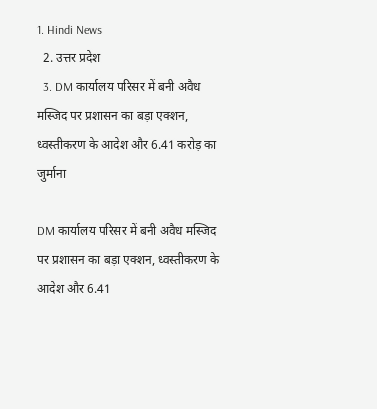1. Hindi News
  2. उत्तर प्रदेश
  3. DM कार्यालय परिसर में बनी अवैध मस्जिद पर प्रशासन का बड़ा एक्शन, ध्वस्तीकरण के आदेश और 6.41 करोड़ का जुर्माना

DM कार्यालय परिसर में बनी अवैध मस्जिद पर प्रशासन का बड़ा एक्शन, ध्वस्तीकरण के आदेश और 6.41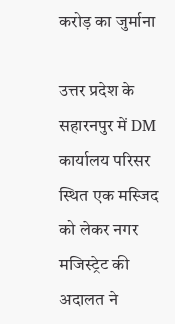करोड़ का जुर्माना

उत्तर प्रदेश के सहारनपुर में DM कार्यालय परिसर स्थित एक मस्जिद को लेकर नगर मजिस्ट्रेट की अदालत ने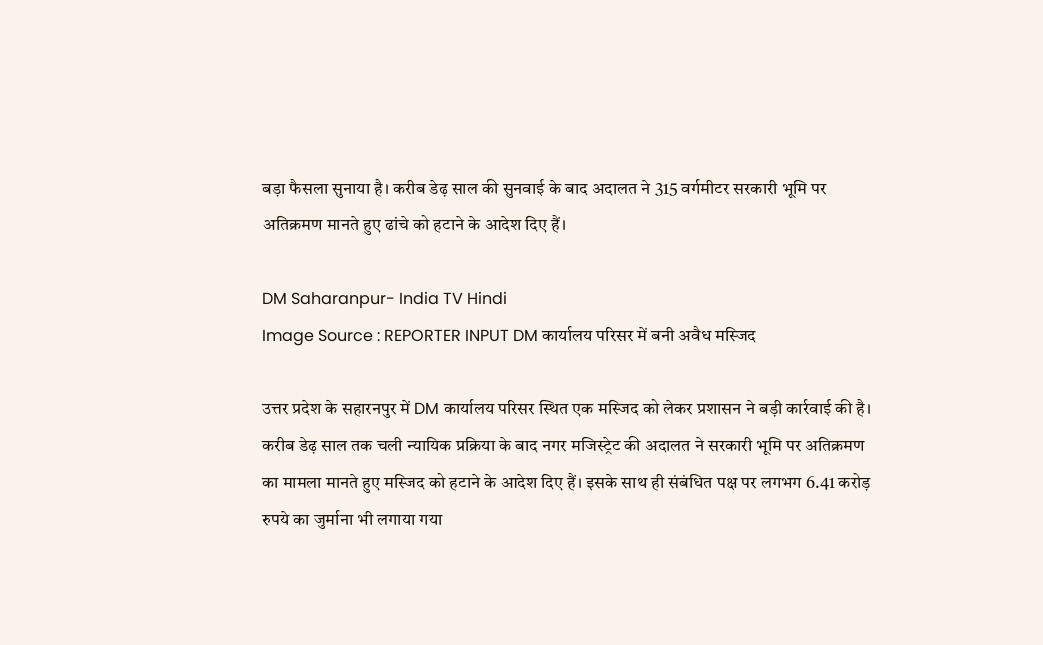बड़ा फैसला सुनाया है। करीब डेढ़ साल की सुनवाई के बाद अदालत ने 315 वर्गमीटर सरकारी भूमि पर अतिक्रमण मानते हुए ढांचे को हटाने के आदेश दिए हैं।

DM Saharanpur- India TV Hindi
Image Source : REPORTER INPUT DM कार्यालय परिसर में बनी अवैध मस्जिद

उत्तर प्रदेश के सहारनपुर में DM कार्यालय परिसर स्थित एक मस्जिद को लेकर प्रशासन ने बड़ी कार्रवाई की है। करीब डेढ़ साल तक चली न्यायिक प्रक्रिया के बाद नगर मजिस्ट्रेट की अदालत ने सरकारी भूमि पर अतिक्रमण का मामला मानते हुए मस्जिद को हटाने के आदेश दिए हैं। इसके साथ ही संबंधित पक्ष पर लगभग 6.41 करोड़ रुपये का जुर्माना भी लगाया गया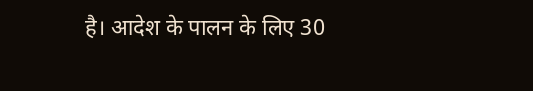है। आदेश के पालन के लिए 30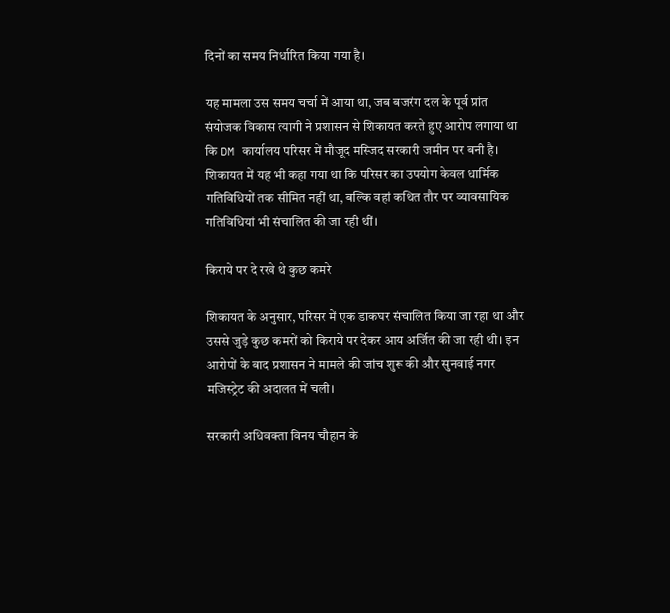दिनों का समय निर्धारित किया गया है।

यह मामला उस समय चर्चा में आया था, जब बजरंग दल के पूर्व प्रांत संयोजक विकास त्यागी ने प्रशासन से शिकायत करते हुए आरोप लगाया था कि DM कार्यालय परिसर में मौजूद मस्जिद सरकारी जमीन पर बनी है। शिकायत में यह भी कहा गया था कि परिसर का उपयोग केवल धार्मिक गतिविधियों तक सीमित नहीं था, बल्कि वहां कथित तौर पर व्यावसायिक गतिविधियां भी संचालित की जा रही थीं।

किराये पर दे रखे थे कुछ कमरे

शिकायत के अनुसार, परिसर में एक डाकघर संचालित किया जा रहा था और उससे जुड़े कुछ कमरों को किराये पर देकर आय अर्जित की जा रही थी। इन आरोपों के बाद प्रशासन ने मामले की जांच शुरू की और सुनवाई नगर मजिस्ट्रेट की अदालत में चली।

सरकारी अधिवक्ता विनय चौहान के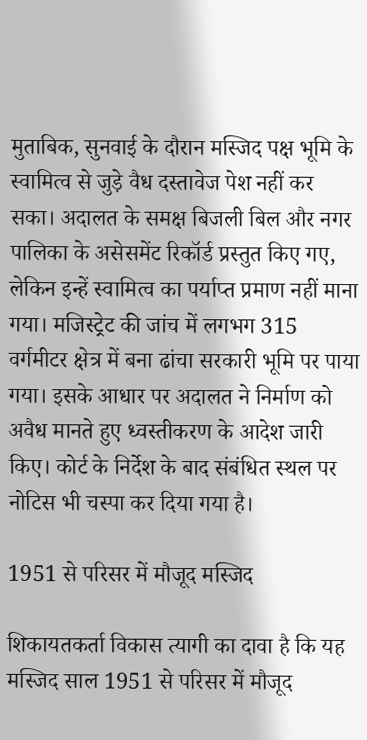मुताबिक, सुनवाई के दौरान मस्जिद पक्ष भूमि के स्वामित्व से जुड़े वैध दस्तावेज पेश नहीं कर सका। अदालत के समक्ष बिजली बिल और नगर पालिका के असेसमेंट रिकॉर्ड प्रस्तुत किए गए, लेकिन इन्हें स्वामित्व का पर्याप्त प्रमाण नहीं माना गया। मजिस्ट्रेट की जांच में लगभग 315 वर्गमीटर क्षेत्र में बना ढांचा सरकारी भूमि पर पाया गया। इसके आधार पर अदालत ने निर्माण को अवैध मानते हुए ध्वस्तीकरण के आदेश जारी किए। कोर्ट के निर्देश के बाद संबंधित स्थल पर नोटिस भी चस्पा कर दिया गया है।

1951 से परिसर में मौजूद मस्जिद

शिकायतकर्ता विकास त्यागी का दावा है कि यह मस्जिद साल 1951 से परिसर में मौजूद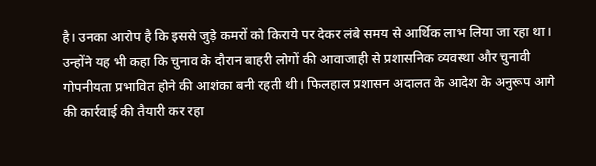है। उनका आरोप है कि इससे जुड़े कमरों को किराये पर देकर लंबे समय से आर्थिक लाभ लिया जा रहा था। उन्होंने यह भी कहा कि चुनाव के दौरान बाहरी लोगों की आवाजाही से प्रशासनिक व्यवस्था और चुनावी गोपनीयता प्रभावित होने की आशंका बनी रहती थी। फिलहाल प्रशासन अदालत के आदेश के अनुरूप आगे की कार्रवाई की तैयारी कर रहा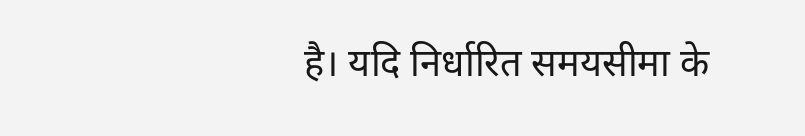है। यदि निर्धारित समयसीमा के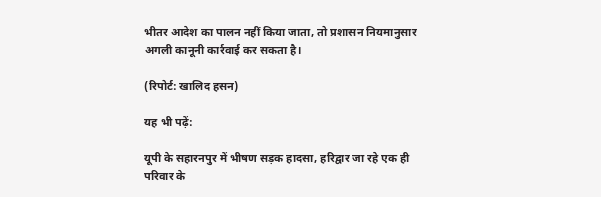भीतर आदेश का पालन नहीं किया जाता, तो प्रशासन नियमानुसार अगली कानूनी कार्रवाई कर सकता है।

(रिपोर्ट: खालिद हसन)

यह भी पढ़ें:

यूपी के सहारनपुर में भीषण सड़क हादसा, हरिद्वार जा रहे एक ही परिवार के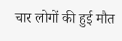चार लोगों की हुई मौत